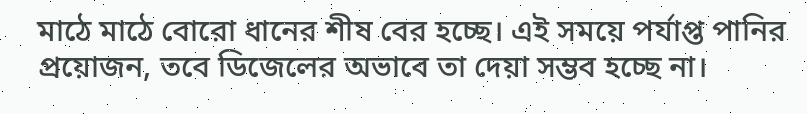মাঠে মাঠে বোরো ধানের শীষ বের হচ্ছে। এই সময়ে পর্যাপ্ত পানির প্রয়োজন, তবে ডিজেলের অভাবে তা দেয়া সম্ভব হচ্ছে না।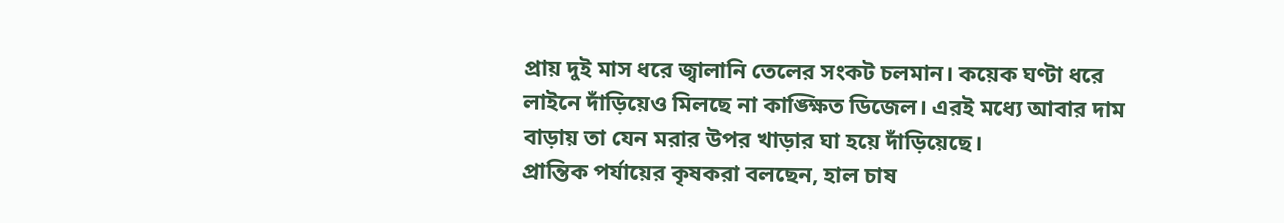প্রায় দুই মাস ধরে জ্বালানি তেলের সংকট চলমান। কয়েক ঘণ্টা ধরে লাইনে দাঁড়িয়েও মিলছে না কাঙ্ক্ষিত ডিজেল। এরই মধ্যে আবার দাম বাড়ায় তা যেন মরার উপর খাড়ার ঘা হয়ে দাঁড়িয়েছে।
প্রান্তিক পর্যায়ের কৃষকরা বলছেন, হাল চাষ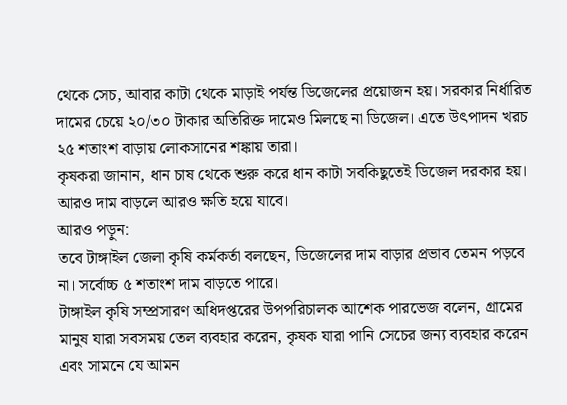থেকে সেচ, আবার কাটা থেকে মাড়াই পর্যন্ত ডিজেলের প্রয়োজন হয়। সরকার নির্ধারিত দামের চেয়ে ২০/৩০ টাকার অতিরিক্ত দামেও মিলছে না ডিজেল। এতে উৎপাদন খরচ ২৫ শতাংশ বাড়ায় লোকসানের শঙ্কায় তারা।
কৃষকরা জানান, ধান চাষ থেকে শুরু করে ধান কাটা সবকিছুতেই ডিজেল দরকার হয়। আরও দাম বাড়লে আরও ক্ষতি হয়ে যাবে।
আরও পড়ুন:
তবে টাঙ্গাইল জেলা কৃষি কর্মকর্তা বলছেন, ডিজেলের দাম বাড়ার প্রভাব তেমন পড়বে না। সর্বোচ্চ ৫ শতাংশ দাম বাড়তে পারে।
টাঙ্গাইল কৃষি সম্প্রসারণ অধিদপ্তরের উপপরিচালক আশেক পারভেজ বলেন, গ্রামের মানুষ যারা সবসময় তেল ব্যবহার করেন, কৃষক যারা পানি সেচের জন্য ব্যবহার করেন এবং সামনে যে আমন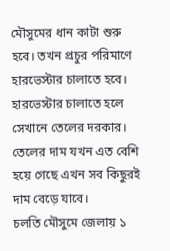মৌসুমের ধান কাটা শুরু হবে। তখন প্রচুর পরিমাণে হারভেস্টার চালাতে হবে। হারভেস্টার চালাতে হলে সেখানে তেলের দরকার। তেলের দাম যখন এত বেশি হয়ে গেছে এখন সব কিছুরই দাম বেড়ে যাবে।
চলতি মৌসুমে জেলায় ১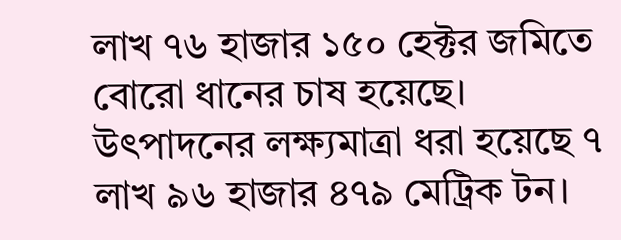লাখ ৭৬ হাজার ১৫০ হেক্টর জমিতে বোরো ধানের চাষ হয়েছে। উৎপাদনের লক্ষ্যমাত্রা ধরা হয়েছে ৭ লাখ ৯৬ হাজার ৪৭৯ মেট্রিক টন।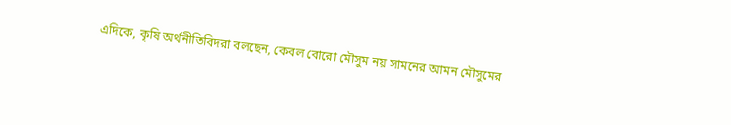এদিকে, কৃষি অর্থনীতিবিদরা বলছেন, কেবল বোরো মৌসুম নয় সামনের আমন মৌসুমের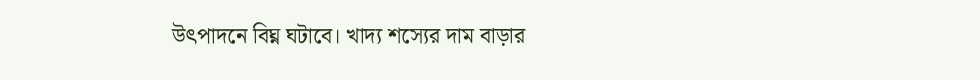উৎপাদনে বিঘ্ন ঘটাবে। খাদ্য শস্যের দাম বাড়ার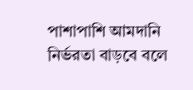পাশাপাশি আমদানি নির্ভরতা বাড়বে বলে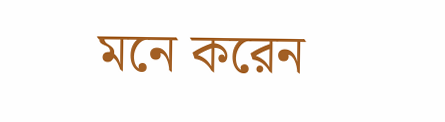মনে করেন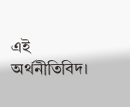এই অর্থনীতিবিদ।